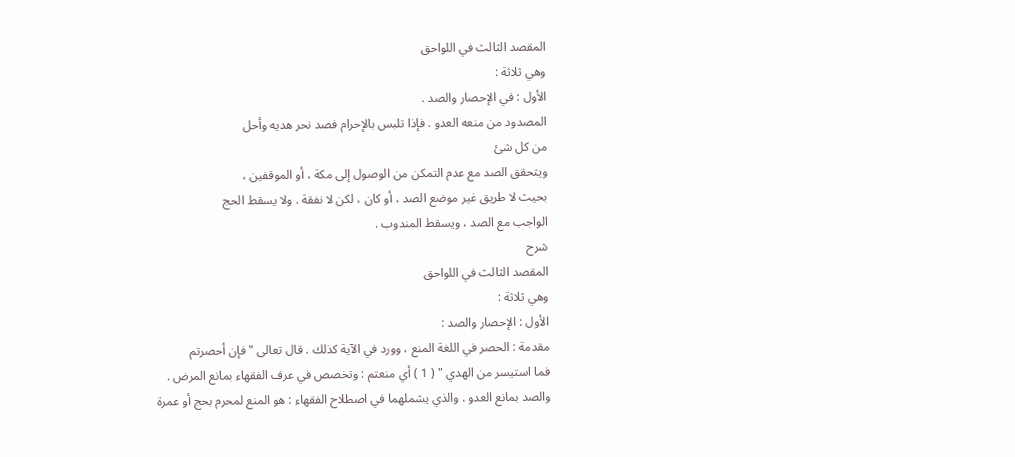المقصد الثالث في اللواحق
وهي ثلاثة :
الأول : في الإحصار والصد .
المصدود من منعه العدو . فإذا تلبس بالإحرام فصد نحر هديه وأحل
من كل شئ
ويتحقق الصد مع عدم التمكن من الوصول إلى مكة ، أو الموقفين ،
بحيث لا طريق غير موضع الصد ، أو كان ، لكن لا نفقة . ولا يسقط الحج
الواجب مع الصد ، ويسقط المندوب .
شرح
المقصد الثالث في اللواحق
وهي ثلاثة :
الأول : الإحصار والصد :
مقدمة : الحصر في اللغة المنع ، وورد في الآية كذلك . قال تعالى " فإن أحصرتم
فما استيسر من الهدي " ( 1 ) أي منعتم : وتخصص في عرف الفقهاء بمانع المرض .
والصد بمانع العدو . والذي يشملهما في اصطلاح الفقهاء : هو المنع لمحرم بحج أو عمرة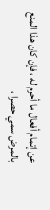عن إتمام أفعال ما أحرم له ، فإن كان هذا المنع بالمرض سمي حصرا ،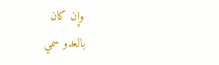وإن كان
بالعدو سمي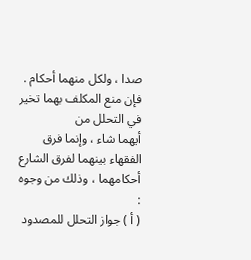صدا ، ولكل منهما أحكام . فإن منع المكلف بهما تخير في التحلل من
أيهما شاء ، وإنما فرق الفقهاء بينهما لفرق الشارع أحكامهما ، وذلك من وجوه :
( أ ) جواز التحلل للمصدود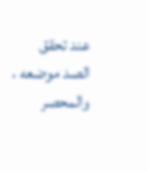عند تحقق الصد موضعه ، والمحصر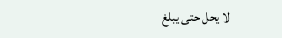لا يحل حتى يبلغ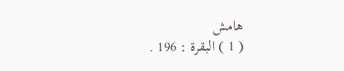هامش
( 1 ) البقرة : 196 .